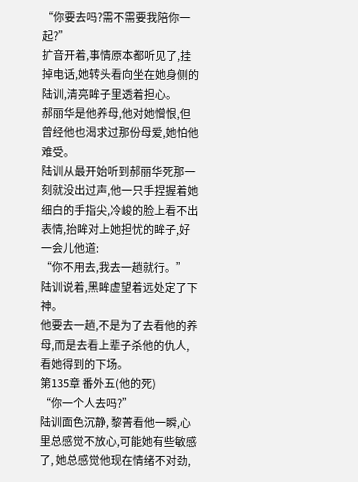“你要去吗?需不需要我陪你一起?”
扩音开着,事情原本都听见了,挂掉电话,她转头看向坐在她身侧的陆训,清亮眸子里透着担心。
郝丽华是他养母,他对她憎恨,但曾经他也渴求过那份母爱,她怕他难受。
陆训从最开始听到郝丽华死那一刻就没出过声,他一只手捏握着她细白的手指尖,冷峻的脸上看不出表情,抬眸对上她担忧的眸子,好一会儿他道:
“你不用去,我去一趟就行。”
陆训说着,黑眸虚望着远处定了下神。
他要去一趟,不是为了去看他的养母,而是去看上辈子杀他的仇人,看她得到的下场。
第135章 番外五(他的死)
“你一个人去吗?”
陆训面色沉静, 黎菁看他一瞬,心里总感觉不放心,可能她有些敏感了, 她总感觉他现在情绪不对劲,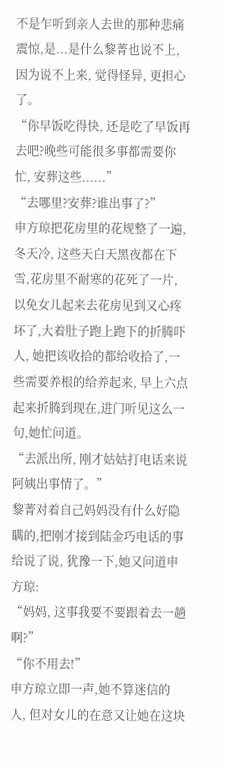不是乍听到亲人去世的那种悲痛震惊,是...是什么黎菁也说不上,因为说不上来, 觉得怪异, 更担心了。
“你早饭吃得快, 还是吃了早饭再去吧?晚些可能很多事都需要你忙, 安葬这些......”
“去哪里?安葬?谁出事了?”
申方琼把花房里的花规整了一遍, 冬天冷, 这些天白天黑夜都在下雪,花房里不耐寒的花死了一片, 以免女儿起来去花房见到又心疼坏了,大着肚子跑上跑下的折腾吓人, 她把该收拾的都给收拾了,一些需要养根的给养起来, 早上六点起来折腾到现在,进门听见这么一句,她忙问道。
“去派出所, 刚才姑姑打电话来说阿姨出事情了。”
黎菁对着自己妈妈没有什么好隐瞒的,把刚才接到陆金巧电话的事给说了说, 犹豫一下,她又问道申方琼:
“妈妈, 这事我要不要跟着去一趟啊?”
“你不用去!”
申方琼立即一声,她不算迷信的人, 但对女儿的在意又让她在这块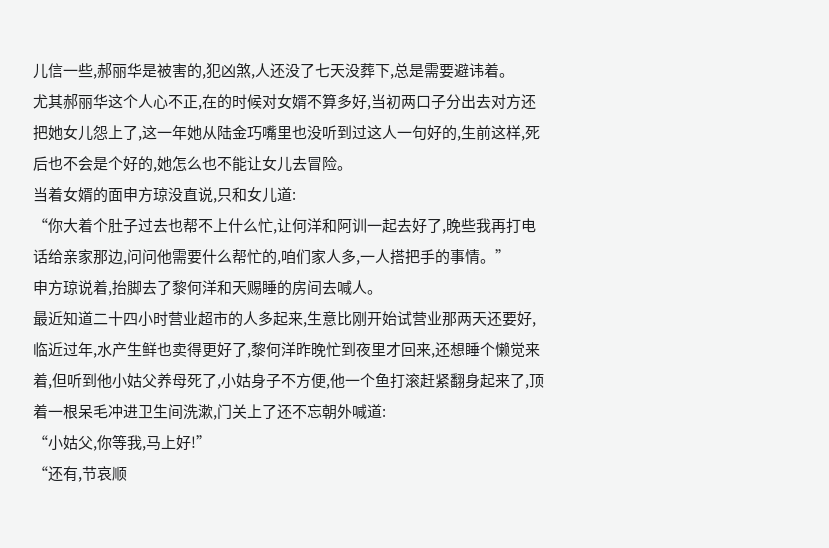儿信一些,郝丽华是被害的,犯凶煞,人还没了七天没葬下,总是需要避讳着。
尤其郝丽华这个人心不正,在的时候对女婿不算多好,当初两口子分出去对方还把她女儿怨上了,这一年她从陆金巧嘴里也没听到过这人一句好的,生前这样,死后也不会是个好的,她怎么也不能让女儿去冒险。
当着女婿的面申方琼没直说,只和女儿道:
“你大着个肚子过去也帮不上什么忙,让何洋和阿训一起去好了,晚些我再打电话给亲家那边,问问他需要什么帮忙的,咱们家人多,一人搭把手的事情。”
申方琼说着,抬脚去了黎何洋和天赐睡的房间去喊人。
最近知道二十四小时营业超市的人多起来,生意比刚开始试营业那两天还要好,临近过年,水产生鲜也卖得更好了,黎何洋昨晚忙到夜里才回来,还想睡个懒觉来着,但听到他小姑父养母死了,小姑身子不方便,他一个鱼打滚赶紧翻身起来了,顶着一根呆毛冲进卫生间洗漱,门关上了还不忘朝外喊道:
“小姑父,你等我,马上好!”
“还有,节哀顺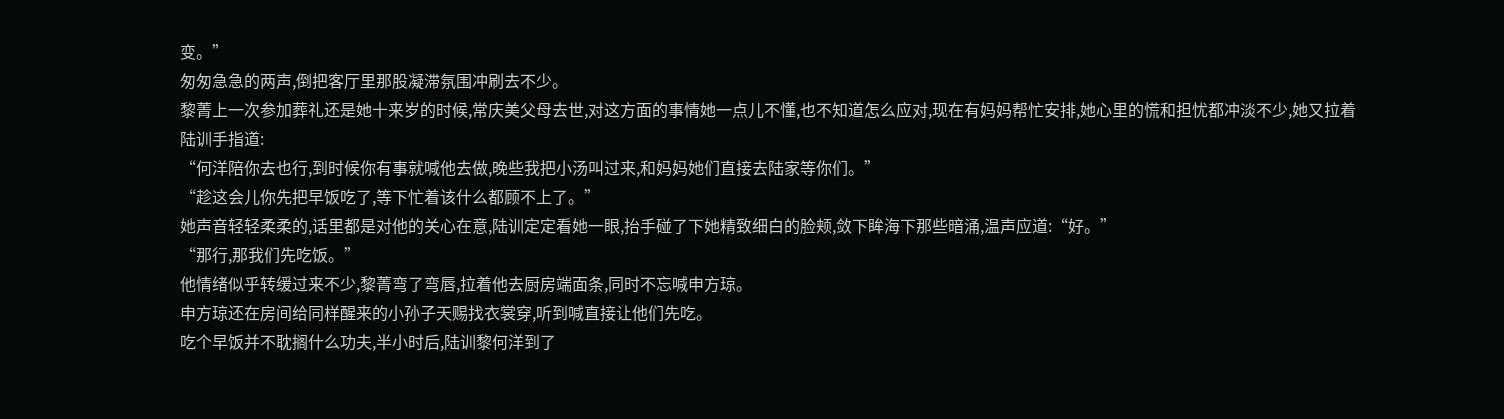变。”
匆匆急急的两声,倒把客厅里那股凝滞氛围冲刷去不少。
黎菁上一次参加葬礼还是她十来岁的时候,常庆美父母去世,对这方面的事情她一点儿不懂,也不知道怎么应对,现在有妈妈帮忙安排,她心里的慌和担忧都冲淡不少,她又拉着陆训手指道:
“何洋陪你去也行,到时候你有事就喊他去做,晚些我把小汤叫过来,和妈妈她们直接去陆家等你们。”
“趁这会儿你先把早饭吃了,等下忙着该什么都顾不上了。”
她声音轻轻柔柔的,话里都是对他的关心在意,陆训定定看她一眼,抬手碰了下她精致细白的脸颊,敛下眸海下那些暗涌,温声应道:“好。”
“那行,那我们先吃饭。”
他情绪似乎转缓过来不少,黎菁弯了弯唇,拉着他去厨房端面条,同时不忘喊申方琼。
申方琼还在房间给同样醒来的小孙子天赐找衣裳穿,听到喊直接让他们先吃。
吃个早饭并不耽搁什么功夫,半小时后,陆训黎何洋到了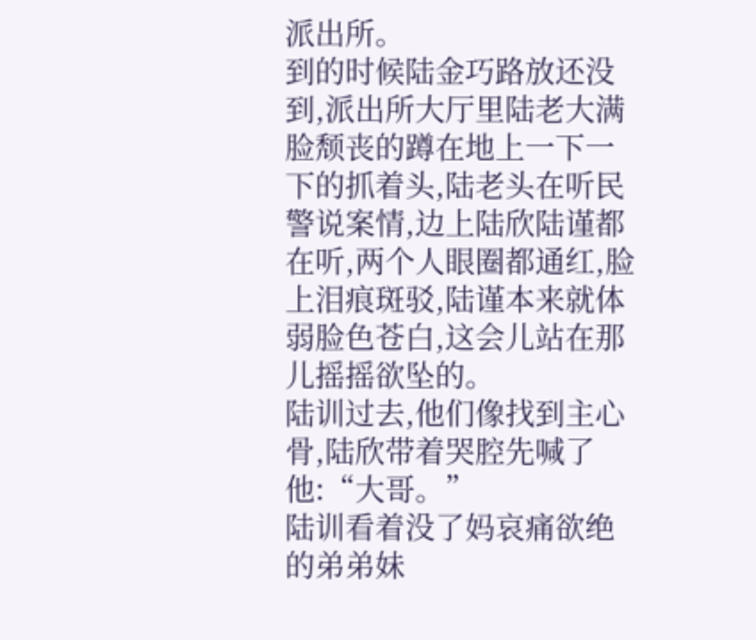派出所。
到的时候陆金巧路放还没到,派出所大厅里陆老大满脸颓丧的蹲在地上一下一下的抓着头,陆老头在听民警说案情,边上陆欣陆谨都在听,两个人眼圈都通红,脸上泪痕斑驳,陆谨本来就体弱脸色苍白,这会儿站在那儿摇摇欲坠的。
陆训过去,他们像找到主心骨,陆欣带着哭腔先喊了他:“大哥。”
陆训看着没了妈哀痛欲绝的弟弟妹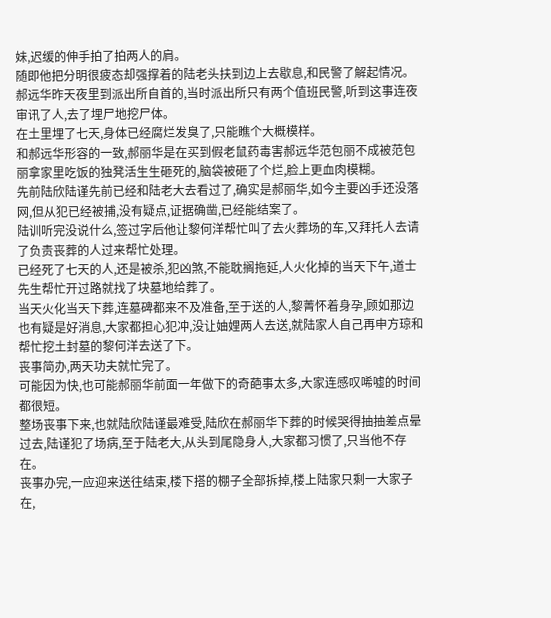妹,迟缓的伸手拍了拍两人的肩。
随即他把分明很疲态却强撑着的陆老头扶到边上去歇息,和民警了解起情况。
郝远华昨天夜里到派出所自首的,当时派出所只有两个值班民警,听到这事连夜审讯了人,去了埋尸地挖尸体。
在土里埋了七天,身体已经腐烂发臭了,只能瞧个大概模样。
和郝远华形容的一致,郝丽华是在买到假老鼠药毒害郝远华范包丽不成被范包丽拿家里吃饭的独凳活生生砸死的,脑袋被砸了个烂,脸上更血肉模糊。
先前陆欣陆谨先前已经和陆老大去看过了,确实是郝丽华,如今主要凶手还没落网,但从犯已经被捕,没有疑点,证据确凿,已经能结案了。
陆训听完没说什么,签过字后他让黎何洋帮忙叫了去火葬场的车,又拜托人去请了负责丧葬的人过来帮忙处理。
已经死了七天的人,还是被杀,犯凶煞,不能耽搁拖延,人火化掉的当天下午,道士先生帮忙开过路就找了块墓地给葬了。
当天火化当天下葬,连墓碑都来不及准备,至于送的人,黎菁怀着身孕,顾如那边也有疑是好消息,大家都担心犯冲,没让妯娌两人去送,就陆家人自己再申方琼和帮忙挖土封墓的黎何洋去送了下。
丧事简办,两天功夫就忙完了。
可能因为快,也可能郝丽华前面一年做下的奇葩事太多,大家连感叹唏嘘的时间都很短。
整场丧事下来,也就陆欣陆谨最难受,陆欣在郝丽华下葬的时候哭得抽抽差点晕过去,陆谨犯了场病,至于陆老大,从头到尾隐身人,大家都习惯了,只当他不存在。
丧事办完,一应迎来送往结束,楼下搭的棚子全部拆掉,楼上陆家只剩一大家子在,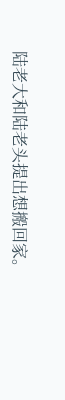陆老大和陆老头提出想搬回家。